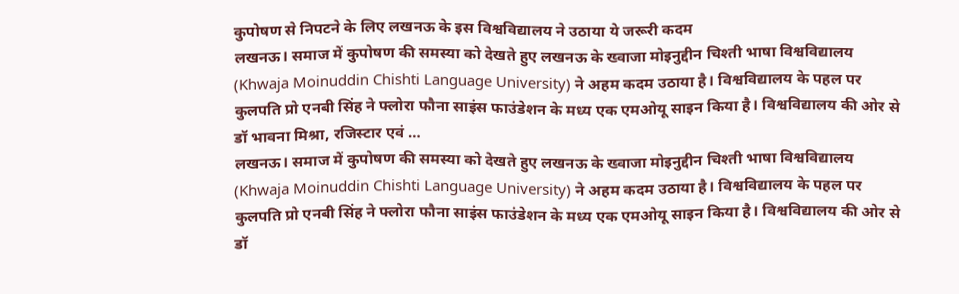कुपोषण से निपटने के लिए लखनऊ के इस विश्वविद्यालय ने उठाया ये जरूरी कदम
लखनऊ। समाज में कुपोषण की समस्या को देखते हुए लखनऊ के ख्वाजा मोइनुद्दीन चिश्ती भाषा विश्वविद्यालय (Khwaja Moinuddin Chishti Language University) ने अहम कदम उठाया है। विश्वविद्यालय के पहल पर कुलपति प्रो एनबी सिंह ने फ्लोरा फौना साइंस फाउंडेशन के मध्य एक एमओयू साइन किया है। विश्वविद्यालय की ओर से डॉ भावना मिश्रा, रजिस्टार एवं …
लखनऊ। समाज में कुपोषण की समस्या को देखते हुए लखनऊ के ख्वाजा मोइनुद्दीन चिश्ती भाषा विश्वविद्यालय
(Khwaja Moinuddin Chishti Language University) ने अहम कदम उठाया है। विश्वविद्यालय के पहल पर कुलपति प्रो एनबी सिंह ने फ्लोरा फौना साइंस फाउंडेशन के मध्य एक एमओयू साइन किया है। विश्वविद्यालय की ओर से डॉ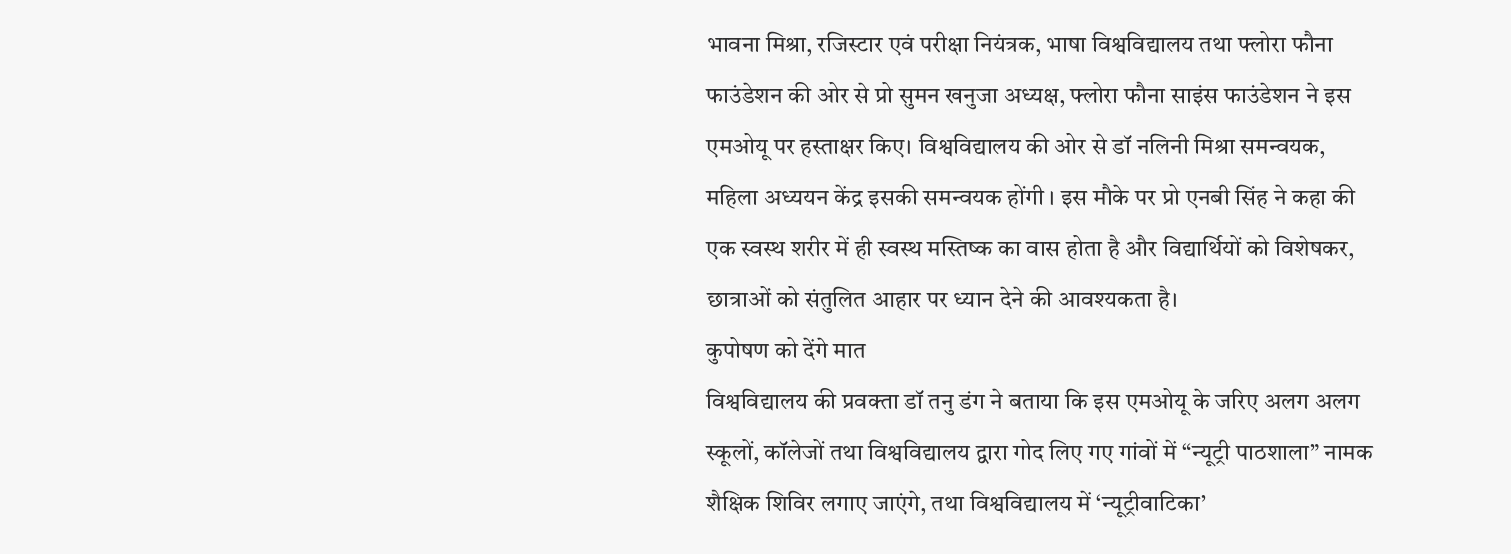भावना मिश्रा, रजिस्टार एवं परीक्षा नियंत्रक, भाषा विश्वविद्यालय तथा फ्लोरा फौना फाउंडेशन की ओर से प्रो सुमन खनुजा अध्यक्ष, फ्लोरा फौना साइंस फाउंडेशन ने इस एमओयू पर हस्ताक्षर किए। विश्वविद्यालय की ओर से डॉ नलिनी मिश्रा समन्वयक, महिला अध्ययन केंद्र इसकी समन्वयक होंगी । इस मौके पर प्रो एनबी सिंह ने कहा की एक स्वस्थ शरीर में ही स्वस्थ मस्तिष्क का वास होता है और विद्यार्थियों को विशेषकर, छात्राओं को संतुलित आहार पर ध्यान देने की आवश्यकता है।
कुपोषण को देंगे मात
विश्वविद्यालय की प्रवक्ता डॉ तनु डंग ने बताया कि इस एमओयू के जरिए अलग अलग स्कूलों, कॉलेजों तथा विश्वविद्यालय द्वारा गोद लिए गए गांवों में “न्यूट्री पाठशाला” नामक शैक्षिक शिविर लगाए जाएंगे, तथा विश्वविद्यालय में ‘न्यूट्रीवाटिका’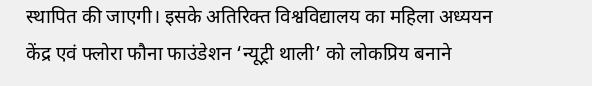स्थापित की जाएगी। इसके अतिरिक्त विश्वविद्यालय का महिला अध्ययन केंद्र एवं फ्लोरा फौना फाउंडेशन ‘न्यूट्री थाली’ को लोकप्रिय बनाने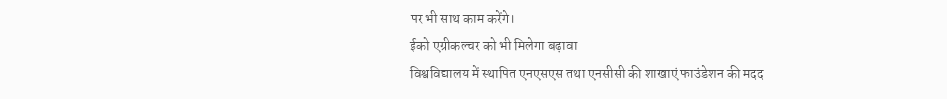पर भी साथ काम करेंगे।
ईको एग्रीकल्चर को भी मिलेगा बढ़ावा
विश्वविद्यालय में स्थापित एनएसएस तथा एनसीसी की शाखाएं फाउंडेशन की मदद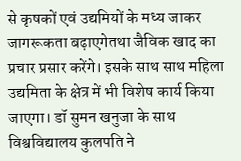से कृषकों एवं उद्यमियों के मध्य जाकर जागरूकता बढ़ाएगेतथा जैविक खाद का प्रचार प्रसार करेंगे। इसके साथ साथ महिला उद्यमिता के क्षेत्र में भी विशेष कार्य किया जाएगा। डॉ सुमन खनुजा के साथ विश्वविद्यालय कुलपति ने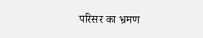परिसर का भ्रमण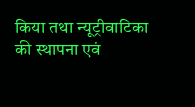किया तथा न्यूट्रीवाटिका की स्थापना एवं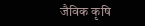जैविक कृषि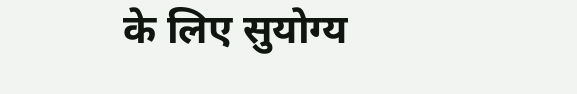के लिए सुयोग्य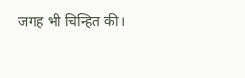जगह भी चिन्हित की।